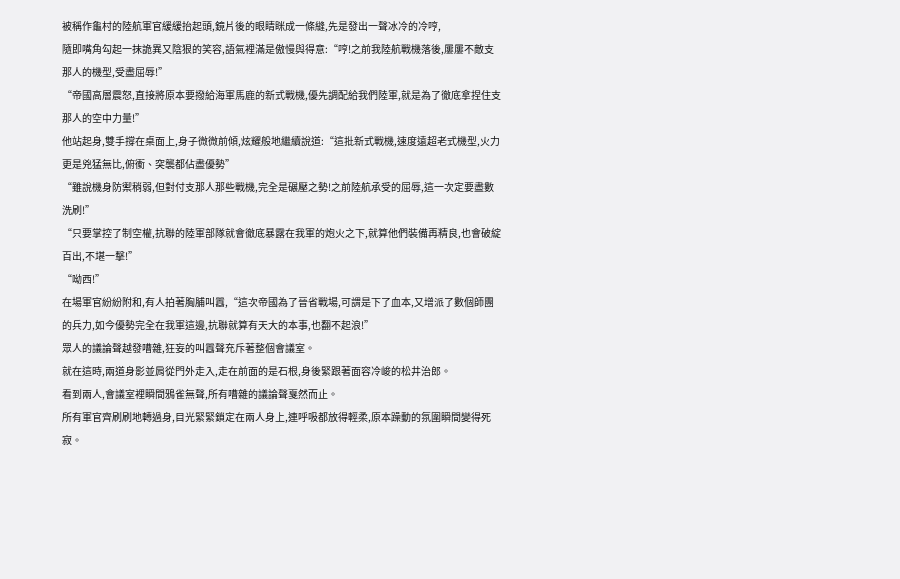被稱作龜村的陸航軍官緩緩抬起頭,鏡片後的眼睛眯成一條縫,先是發出一聲冰冷的冷哼,
隨即嘴角勾起一抹詭異又陰狠的笑容,語氣裡滿是傲慢與得意:“哼!之前我陸航戰機落後,屢屢不敵支那人的機型,受盡屈辱!”
“帝國高層震怒,直接將原本要撥給海軍馬鹿的新式戰機,優先調配給我們陸軍,就是為了徹底拿捏住支那人的空中力量!”
他站起身,雙手撐在桌面上,身子微微前傾,炫耀般地繼續說道:“這批新式戰機,速度遠超老式機型,火力更是兇猛無比,俯衝、突襲都佔盡優勢”
“雖說機身防禦稍弱,但對付支那人那些戰機,完全是碾壓之勢!之前陸航承受的屈辱,這一次定要盡數洗刷!”
“只要掌控了制空權,抗聯的陸軍部隊就會徹底暴露在我軍的炮火之下,就算他們裝備再精良,也會破綻百出,不堪一擊!”
“呦西!”
在場軍官紛紛附和,有人拍著胸脯叫囂,“這次帝國為了晉省戰場,可謂是下了血本,又增派了數個師團的兵力,如今優勢完全在我軍這邊,抗聯就算有天大的本事,也翻不起浪!”
眾人的議論聲越發嘈雜,狂妄的叫囂聲充斥著整個會議室。
就在這時,兩道身影並肩從門外走入,走在前面的是石根,身後緊跟著面容冷峻的松井治郎。
看到兩人,會議室裡瞬間鴉雀無聲,所有嘈雜的議論聲戛然而止。
所有軍官齊刷刷地轉過身,目光緊緊鎖定在兩人身上,連呼吸都放得輕柔,原本躁動的氛圍瞬間變得死寂。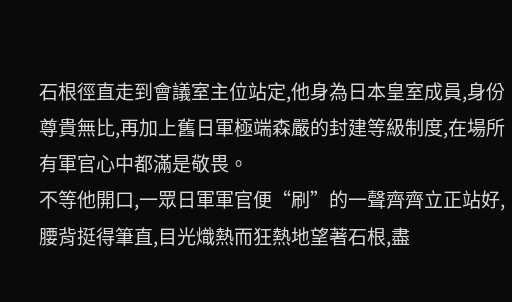石根徑直走到會議室主位站定,他身為日本皇室成員,身份尊貴無比,再加上舊日軍極端森嚴的封建等級制度,在場所有軍官心中都滿是敬畏。
不等他開口,一眾日軍軍官便“刷”的一聲齊齊立正站好,腰背挺得筆直,目光熾熱而狂熱地望著石根,盡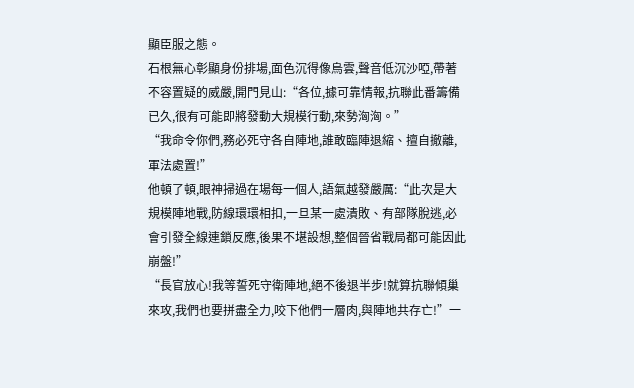顯臣服之態。
石根無心彰顯身份排場,面色沉得像烏雲,聲音低沉沙啞,帶著不容置疑的威嚴,開門見山:“各位,據可靠情報,抗聯此番籌備已久,很有可能即將發動大規模行動,來勢洶洶。”
“我命令你們,務必死守各自陣地,誰敢臨陣退縮、擅自撤離,軍法處置!”
他頓了頓,眼神掃過在場每一個人,語氣越發嚴厲:“此次是大規模陣地戰,防線環環相扣,一旦某一處潰敗、有部隊脫逃,必會引發全線連鎖反應,後果不堪設想,整個晉省戰局都可能因此崩盤!”
“長官放心!我等誓死守衛陣地,絕不後退半步!就算抗聯傾巢來攻,我們也要拼盡全力,咬下他們一層肉,與陣地共存亡!”一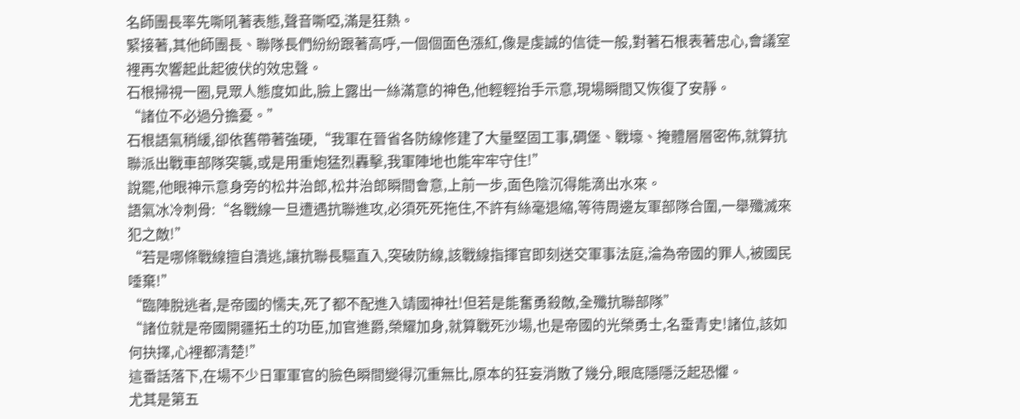名師團長率先嘶吼著表態,聲音嘶啞,滿是狂熱。
緊接著,其他師團長、聯隊長們紛紛跟著高呼,一個個面色漲紅,像是虔誠的信徒一般,對著石根表著忠心,會議室裡再次響起此起彼伏的效忠聲。
石根掃視一圈,見眾人態度如此,臉上露出一絲滿意的神色,他輕輕抬手示意,現場瞬間又恢復了安靜。
“諸位不必過分擔憂。”
石根語氣稍緩,卻依舊帶著強硬,“我軍在晉省各防線修建了大量堅固工事,碉堡、戰壕、掩體層層密佈,就算抗聯派出戰車部隊突襲,或是用重炮猛烈轟擊,我軍陣地也能牢牢守住!”
說罷,他眼神示意身旁的松井治郎,松井治郎瞬間會意,上前一步,面色陰沉得能滴出水來。
語氣冰冷刺骨:“各戰線一旦遭遇抗聯進攻,必須死死拖住,不許有絲毫退縮,等待周邊友軍部隊合圍,一舉殲滅來犯之敵!”
“若是哪條戰線擅自潰逃,讓抗聯長驅直入,突破防線,該戰線指揮官即刻送交軍事法庭,淪為帝國的罪人,被國民唾棄!”
“臨陣脫逃者,是帝國的懦夫,死了都不配進入靖國神社!但若是能奮勇殺敵,全殲抗聯部隊”
“諸位就是帝國開疆拓土的功臣,加官進爵,榮耀加身,就算戰死沙場,也是帝國的光榮勇士,名垂青史!諸位,該如何抉擇,心裡都清楚!”
這番話落下,在場不少日軍軍官的臉色瞬間變得沉重無比,原本的狂妄消散了幾分,眼底隱隱泛起恐懼。
尤其是第五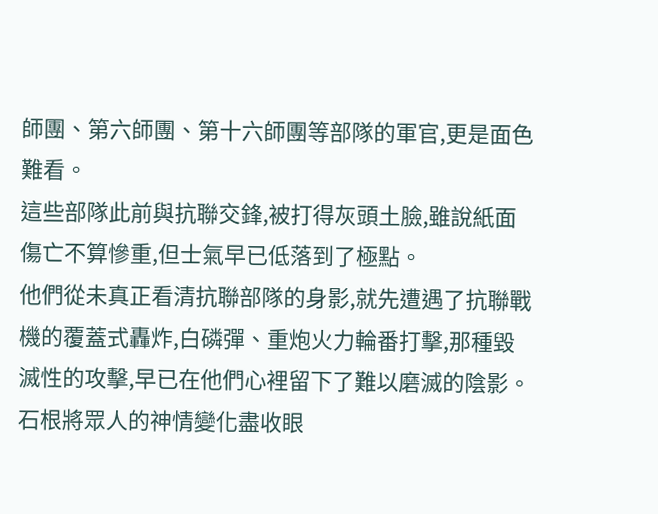師團、第六師團、第十六師團等部隊的軍官,更是面色難看。
這些部隊此前與抗聯交鋒,被打得灰頭土臉,雖說紙面傷亡不算慘重,但士氣早已低落到了極點。
他們從未真正看清抗聯部隊的身影,就先遭遇了抗聯戰機的覆蓋式轟炸,白磷彈、重炮火力輪番打擊,那種毀滅性的攻擊,早已在他們心裡留下了難以磨滅的陰影。
石根將眾人的神情變化盡收眼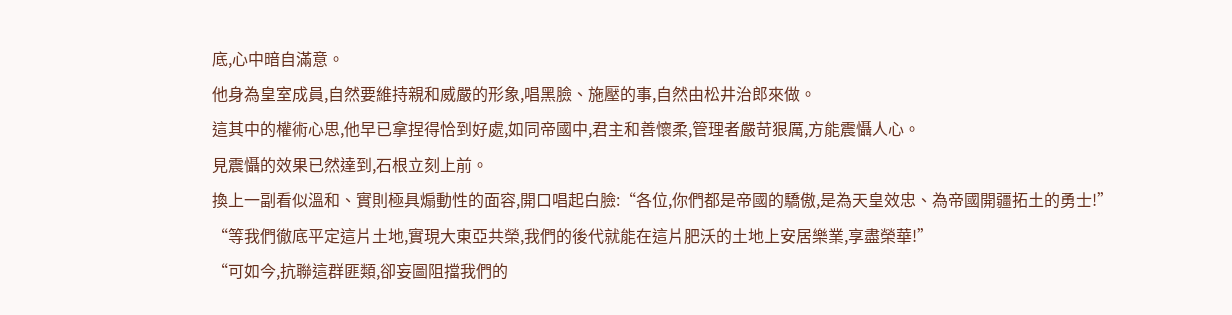底,心中暗自滿意。
他身為皇室成員,自然要維持親和威嚴的形象,唱黑臉、施壓的事,自然由松井治郎來做。
這其中的權術心思,他早已拿捏得恰到好處,如同帝國中,君主和善懷柔,管理者嚴苛狠厲,方能震懾人心。
見震懾的效果已然達到,石根立刻上前。
換上一副看似溫和、實則極具煽動性的面容,開口唱起白臉:“各位,你們都是帝國的驕傲,是為天皇效忠、為帝國開疆拓土的勇士!”
“等我們徹底平定這片土地,實現大東亞共榮,我們的後代就能在這片肥沃的土地上安居樂業,享盡榮華!”
“可如今,抗聯這群匪類,卻妄圖阻擋我們的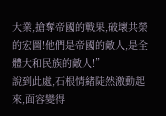大業,搶奪帝國的戰果,破壞共榮的宏圖!他們是帝國的敵人,是全體大和民族的敵人!”
說到此處,石根情緒陡然激動起來,面容變得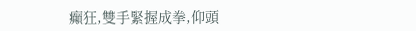癲狂,雙手緊握成拳,仰頭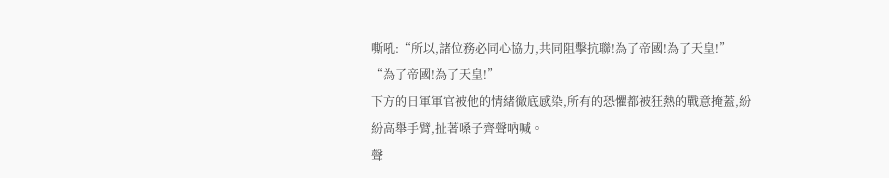嘶吼:“所以,諸位務必同心協力,共同阻擊抗聯!為了帝國!為了天皇!”
“為了帝國!為了天皇!”
下方的日軍軍官被他的情緒徹底感染,所有的恐懼都被狂熱的戰意掩蓋,紛紛高舉手臂,扯著嗓子齊聲吶喊。
聲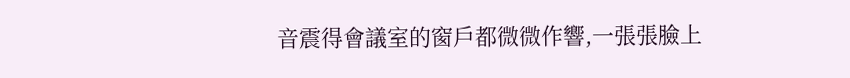音震得會議室的窗戶都微微作響,一張張臉上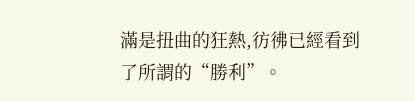滿是扭曲的狂熱,彷彿已經看到了所謂的“勝利”。